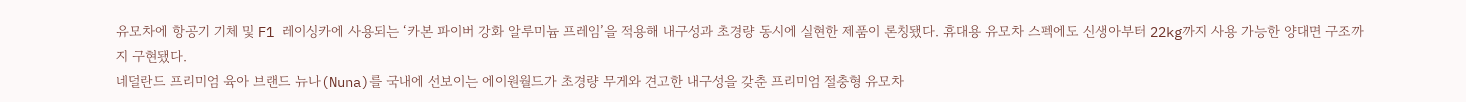유모차에 항공기 기체 및 F1 레이싱카에 사용되는 ‘카본 파이버 강화 알루미늄 프레임’을 적용해 내구성과 초경량 동시에 실현한 제품이 론칭됐다. 휴대용 유모차 스펙에도 신생아부터 22kg까지 사용 가능한 양대면 구조까지 구현됐다.
네덜란드 프리미엄 육아 브랜드 뉴나(Nuna)를 국내에 선보이는 에이원월드가 초경량 무게와 견고한 내구성을 갖춘 프리미엄 절충형 유모차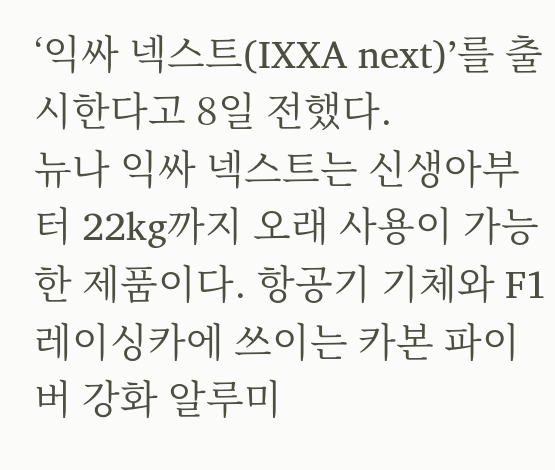‘익싸 넥스트(IXXA next)’를 출시한다고 8일 전했다.
뉴나 익싸 넥스트는 신생아부터 22kg까지 오래 사용이 가능한 제품이다. 항공기 기체와 F1 레이싱카에 쓰이는 카본 파이버 강화 알루미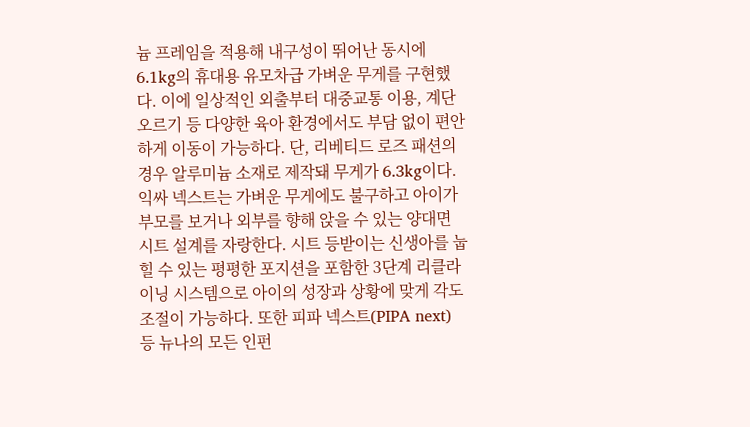늄 프레임을 적용해 내구성이 뛰어난 동시에 6.1kg의 휴대용 유모차급 가벼운 무게를 구현했다. 이에 일상적인 외출부터 대중교통 이용, 계단 오르기 등 다양한 육아 환경에서도 부담 없이 편안하게 이동이 가능하다. 단, 리베티드 로즈 패션의 경우 알루미늄 소재로 제작돼 무게가 6.3kg이다.
익싸 넥스트는 가벼운 무게에도 불구하고 아이가 부모를 보거나 외부를 향해 앉을 수 있는 양대면 시트 설계를 자랑한다. 시트 등받이는 신생아를 눕힐 수 있는 평평한 포지션을 포함한 3단계 리클라이닝 시스템으로 아이의 성장과 상황에 맞게 각도 조절이 가능하다. 또한 피파 넥스트(PIPA next) 등 뉴나의 모든 인펀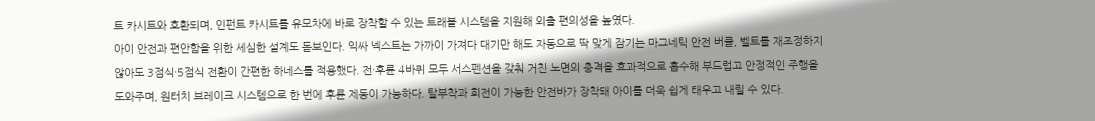트 카시트와 호환되며, 인펀트 카시트를 유모차에 바로 장착할 수 있는 트래블 시스템을 지원해 외출 편의성을 높였다.
아이 안전과 편안함을 위한 세심한 설계도 돋보인다. 익싸 넥스트는 가까이 가져다 대기만 해도 자동으로 딱 맞게 잠기는 마그네틱 안전 버클, 벨트를 재조정하지 않아도 3점식·5점식 전환이 간편한 하네스를 적용했다. 전·후륜 4바퀴 모두 서스펜션을 갖춰 거친 노면의 충격을 효과적으로 흡수해 부드럽고 안정적인 주행을 도와주며, 원터치 브레이크 시스템으로 한 번에 후륜 제동이 가능하다. 탈부착과 회전이 가능한 안전바가 장착돼 아이를 더욱 쉽게 태우고 내릴 수 있다.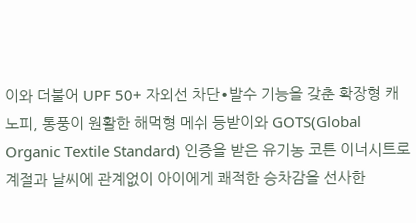이와 더불어 UPF 50+ 자외선 차단∙발수 기능을 갖춘 확장형 캐노피, 통풍이 원활한 해먹형 메쉬 등받이와 GOTS(Global Organic Textile Standard) 인증을 받은 유기농 코튼 이너시트로 계절과 날씨에 관계없이 아이에게 쾌적한 승차감을 선사한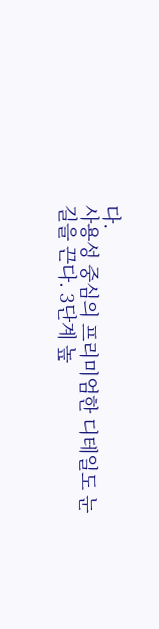다.
사용성 중심의 프리미엄한 디테일도 눈길을 끈다. 3단계 높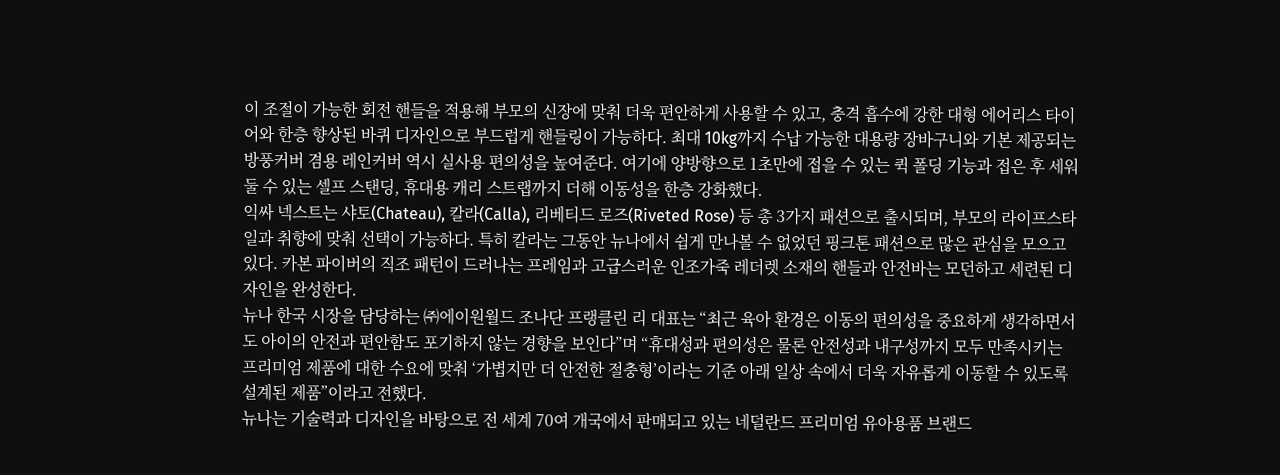이 조절이 가능한 회전 핸들을 적용해 부모의 신장에 맞춰 더욱 편안하게 사용할 수 있고, 충격 흡수에 강한 대형 에어리스 타이어와 한층 향상된 바퀴 디자인으로 부드럽게 핸들링이 가능하다. 최대 10kg까지 수납 가능한 대용량 장바구니와 기본 제공되는 방풍커버 겸용 레인커버 역시 실사용 편의성을 높여준다. 여기에 양방향으로 1초만에 접을 수 있는 퀵 폴딩 기능과 접은 후 세워둘 수 있는 셀프 스탠딩, 휴대용 캐리 스트랩까지 더해 이동성을 한층 강화했다.
익싸 넥스트는 샤토(Chateau), 칼라(Calla), 리베티드 로즈(Riveted Rose) 등 총 3가지 패션으로 출시되며, 부모의 라이프스타일과 취향에 맞춰 선택이 가능하다. 특히 칼라는 그동안 뉴나에서 쉽게 만나볼 수 없었던 핑크톤 패션으로 많은 관심을 모으고 있다. 카본 파이버의 직조 패턴이 드러나는 프레임과 고급스러운 인조가죽 레더렛 소재의 핸들과 안전바는 모던하고 세련된 디자인을 완성한다.
뉴나 한국 시장을 담당하는 ㈜에이원월드 조나단 프랭클린 리 대표는 “최근 육아 환경은 이동의 편의성을 중요하게 생각하면서도 아이의 안전과 편안함도 포기하지 않는 경향을 보인다”며 “휴대성과 편의성은 물론 안전성과 내구성까지 모두 만족시키는 프리미엄 제품에 대한 수요에 맞춰 ‘가볍지만 더 안전한 절충형’이라는 기준 아래 일상 속에서 더욱 자유롭게 이동할 수 있도록 설계된 제품”이라고 전했다.
뉴나는 기술력과 디자인을 바탕으로 전 세계 70여 개국에서 판매되고 있는 네덜란드 프리미엄 유아용품 브랜드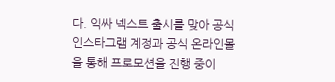다. 익싸 넥스트 출시를 맞아 공식 인스타그램 계정과 공식 온라인몰을 통해 프로모션을 진행 중이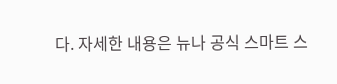다. 자세한 내용은 뉴나 공식 스마트 스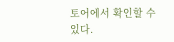토어에서 확인할 수 있다.